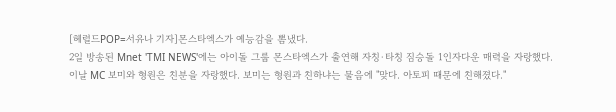[헤럴드POP=서유나 기자]몬스타엑스가 예능감을 뽐냈다.
2일 방송된 Mnet 'TMI NEWS'에는 아이돌 그룹 몬스타엑스가 출연해 자칭·타칭 짐승돌 1인자다운 매력을 자랑했다.
이날 MC 보미와 형원은 친분을 자랑했다. 보미는 형원과 친하냐는 물음에 "맞다. 아토피 때문에 친해졌다."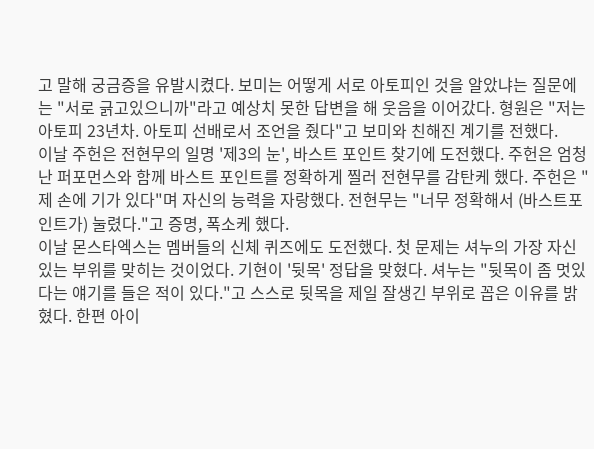고 말해 궁금증을 유발시켰다. 보미는 어떻게 서로 아토피인 것을 알았냐는 질문에는 "서로 긁고있으니까"라고 예상치 못한 답변을 해 웃음을 이어갔다. 형원은 "저는 아토피 23년차. 아토피 선배로서 조언을 줬다"고 보미와 친해진 계기를 전했다.
이날 주헌은 전현무의 일명 '제3의 눈', 바스트 포인트 찾기에 도전했다. 주헌은 엄청난 퍼포먼스와 함께 바스트 포인트를 정확하게 찔러 전현무를 감탄케 했다. 주헌은 "제 손에 기가 있다"며 자신의 능력을 자랑했다. 전현무는 "너무 정확해서 (바스트포인트가) 눌렸다."고 증명, 폭소케 했다.
이날 몬스타엑스는 멤버들의 신체 퀴즈에도 도전했다. 첫 문제는 셔누의 가장 자신 있는 부위를 맞히는 것이었다. 기현이 '뒷목' 정답을 맞혔다. 셔누는 "뒷목이 좀 멋있다는 얘기를 들은 적이 있다."고 스스로 뒷목을 제일 잘생긴 부위로 꼽은 이유를 밝혔다. 한편 아이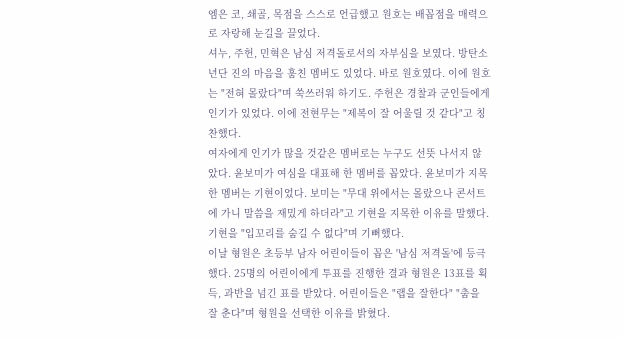엠은 코, 쇄골, 목점을 스스로 언급했고 원호는 배꼽점을 매력으로 자랑해 눈길을 끌었다.
셔누, 주헌, 민혁은 남심 저격돌로서의 자부심을 보였다. 방탄소년단 진의 마음을 훔친 멤버도 있었다. 바로 원호였다. 이에 원호는 "전혀 몰랐다"며 쑥쓰러워 하기도. 주헌은 경찰과 군인들에게 인기가 있었다. 이에 전현무는 "제복이 잘 어울릴 것 같다"고 칭찬했다.
여자에게 인기가 많을 것같은 멤버로는 누구도 선뜻 나서지 않았다. 윤보미가 여심을 대표해 한 멤버를 꼽았다. 윤보미가 지목한 멤버는 기현이었다. 보미는 "무대 위에서는 몰랐으나 콘서트에 가니 말씀을 재밌게 하더라"고 기현을 지목한 이유를 말했다. 기현을 "입꼬리를 숨길 수 없다"며 기뻐했다.
이날 형원은 초등부 남자 어린이들이 꼽은 '남심 저격돌'에 등극했다. 25명의 어린이에게 투표를 진행한 결과 형원은 13표를 획득, 과반을 넘긴 표를 받았다. 어린이들은 "랩을 잘한다" "춤을 잘 춘다"며 형원을 선택한 이유를 밝혔다.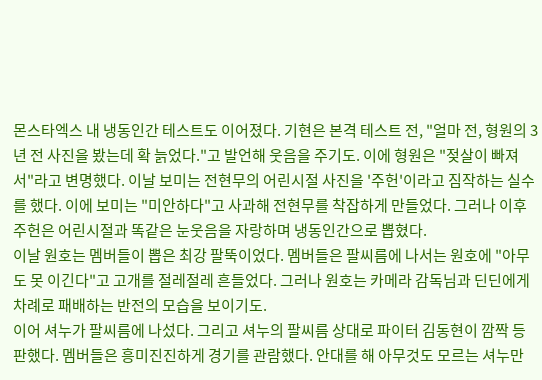몬스타엑스 내 냉동인간 테스트도 이어졌다. 기현은 본격 테스트 전, "얼마 전, 형원의 3년 전 사진을 봤는데 확 늙었다."고 발언해 웃음을 주기도. 이에 형원은 "젖살이 빠져서"라고 변명했다. 이날 보미는 전현무의 어린시절 사진을 '주헌'이라고 짐작하는 실수를 했다. 이에 보미는 "미안하다"고 사과해 전현무를 착잡하게 만들었다. 그러나 이후 주헌은 어린시절과 똑같은 눈웃음을 자랑하며 냉동인간으로 뽑혔다.
이날 원호는 멤버들이 뽑은 최강 팔뚝이었다. 멤버들은 팔씨름에 나서는 원호에 "아무도 못 이긴다"고 고개를 절레절레 흔들었다. 그러나 원호는 카메라 감독님과 딘딘에게 차례로 패배하는 반전의 모습을 보이기도.
이어 셔누가 팔씨름에 나섰다. 그리고 셔누의 팔씨름 상대로 파이터 김동현이 깜짝 등판했다. 멤버들은 흥미진진하게 경기를 관람했다. 안대를 해 아무것도 모르는 셔누만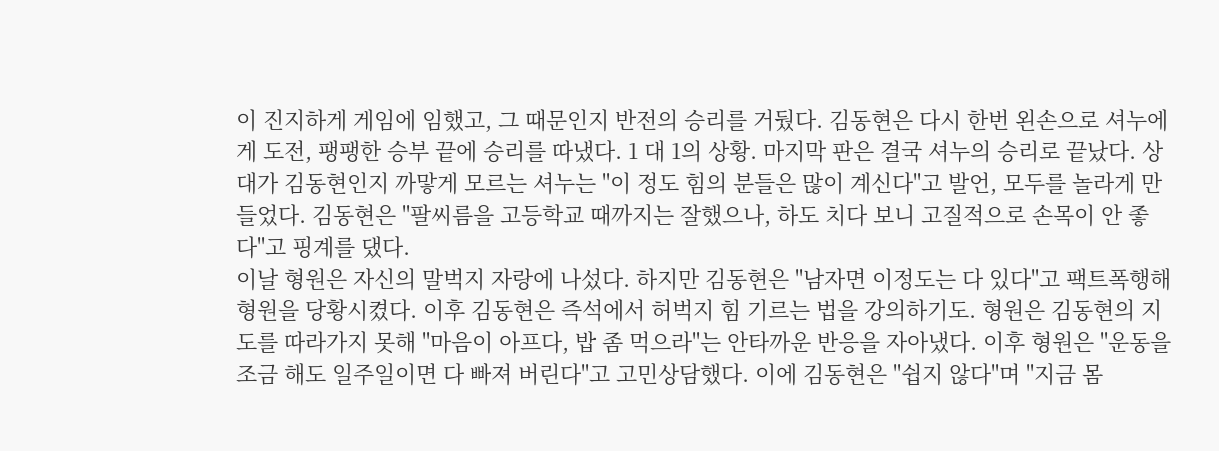이 진지하게 게임에 임했고, 그 때문인지 반전의 승리를 거뒀다. 김동현은 다시 한번 왼손으로 셔누에게 도전, 팽팽한 승부 끝에 승리를 따냈다. 1 대 1의 상황. 마지막 판은 결국 셔누의 승리로 끝났다. 상대가 김동현인지 까맣게 모르는 셔누는 "이 정도 힘의 분들은 많이 계신다"고 발언, 모두를 놀라게 만들었다. 김동현은 "팔씨름을 고등학교 때까지는 잘했으나, 하도 치다 보니 고질적으로 손목이 안 좋다"고 핑계를 댔다.
이날 형원은 자신의 말벅지 자랑에 나섰다. 하지만 김동현은 "남자면 이정도는 다 있다"고 팩트폭행해 형원을 당황시켰다. 이후 김동현은 즉석에서 허벅지 힘 기르는 법을 강의하기도. 형원은 김동현의 지도를 따라가지 못해 "마음이 아프다, 밥 좀 먹으라"는 안타까운 반응을 자아냈다. 이후 형원은 "운동을 조금 해도 일주일이면 다 빠져 버린다"고 고민상담했다. 이에 김동현은 "쉽지 않다"며 "지금 몸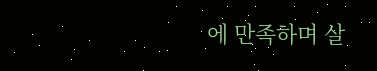에 만족하며 살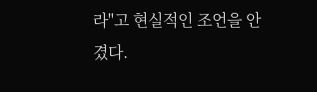라"고 현실적인 조언을 안겼다.